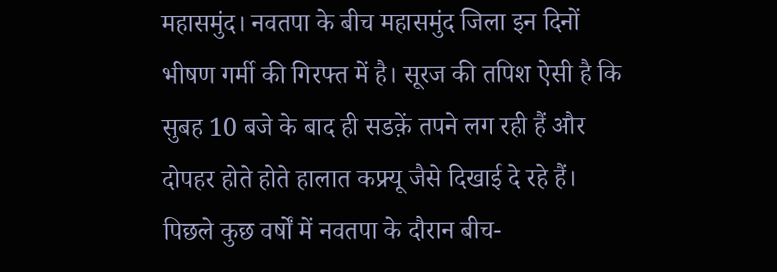महासमुंद। नवतपा के बीच महासमुंद जिला इन दिनों भीषण गर्मी की गिरफ्त में है। सूरज की तपिश ऐसी है कि सुबह 10 बजे के बाद ही सडक़ें तपने लग रही हैं और दोपहर होते होते हालात कफ्र्यू जैसे दिखाई दे रहे हैं। पिछले कुछ वर्षों में नवतपा के दौरान बीच-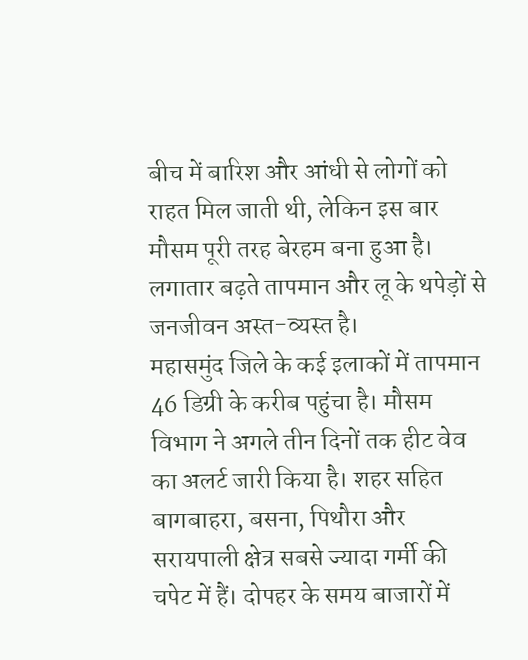बीच में बारिश और आंधी से लोगों को राहत मिल जाती थी, लेकिन इस बार मौसम पूरी तरह बेरहम बना हुआ है। लगातार बढ़ते तापमान और लू के थपेड़ों से जनजीवन अस्त-व्यस्त है।
महासमुंद जिले के कई इलाकों में तापमान 46 डिग्री के करीब पहुंचा है। मौसम विभाग ने अगले तीन दिनों तक हीट वेव का अलर्ट जारी किया है। शहर सहित बागबाहरा, बसना, पिथौरा और सरायपाली क्षेत्र सबसे ज्यादा गर्मी की चपेट में हैं। दोपहर के समय बाजारों में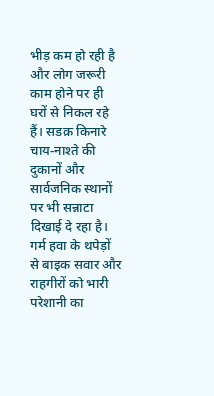भीड़ कम हो रही है और लोग जरूरी काम होने पर ही घरों से निकल रहे हैं। सडक़ किनारे चाय-नाश्ते की दुकानों और सार्वजनिक स्थानों पर भी सन्नाटा दिखाई दे रहा है।
गर्म हवा के थपेड़ों से बाइक सवार और राहगीरों को भारी परेशानी का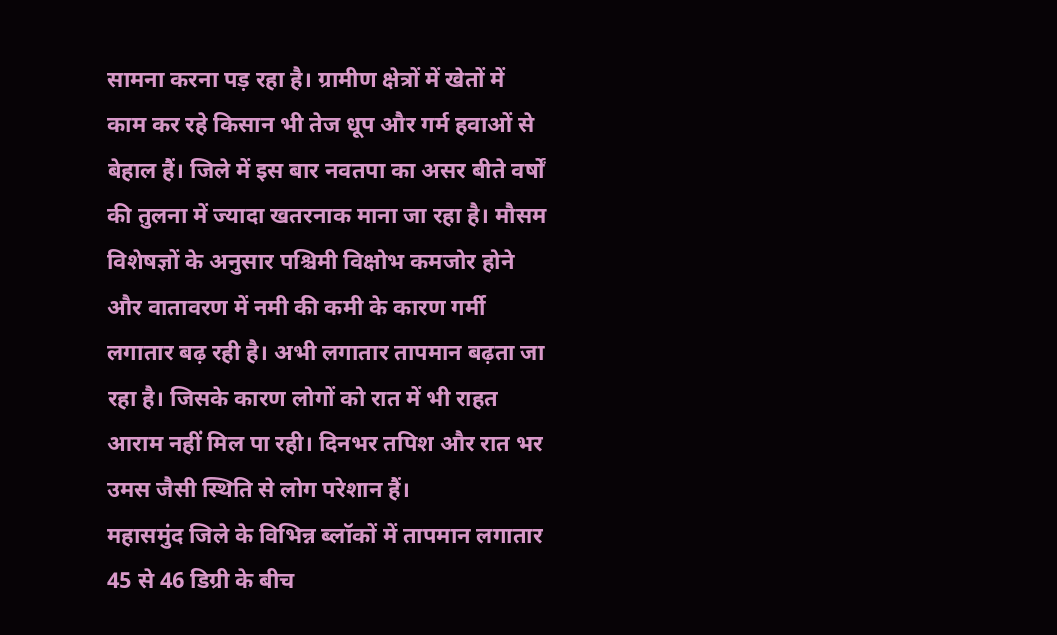सामना करना पड़ रहा है। ग्रामीण क्षेत्रों में खेतों में काम कर रहे किसान भी तेज धूप और गर्म हवाओं से बेहाल हैं। जिले में इस बार नवतपा का असर बीते वर्षों की तुलना में ज्यादा खतरनाक माना जा रहा है। मौसम विशेषज्ञों के अनुसार पश्चिमी विक्षोभ कमजोर होने और वातावरण में नमी की कमी के कारण गर्मी लगातार बढ़ रही है। अभी लगातार तापमान बढ़ता जा रहा है। जिसके कारण लोगों को रात में भी राहत आराम नहीं मिल पा रही। दिनभर तपिश और रात भर उमस जैसी स्थिति से लोग परेशान हैं।
महासमुंद जिले के विभिन्न ब्लॉकों में तापमान लगातार 45 से 46 डिग्री के बीच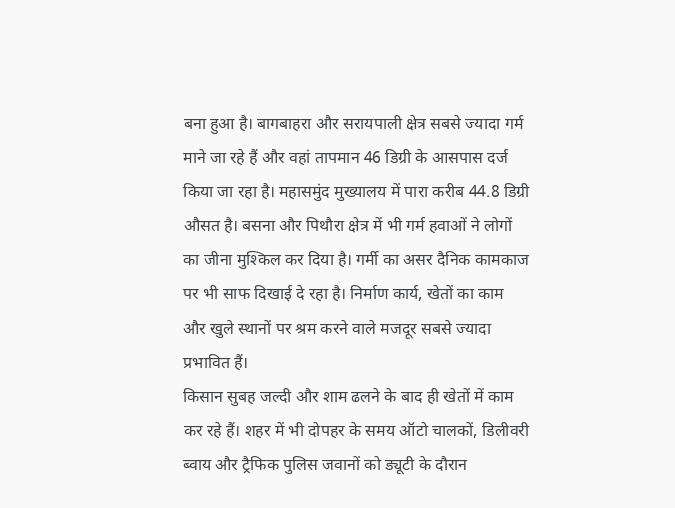बना हुआ है। बागबाहरा और सरायपाली क्षेत्र सबसे ज्यादा गर्म माने जा रहे हैं और वहां तापमान 46 डिग्री के आसपास दर्ज किया जा रहा है। महासमुंद मुख्यालय में पारा करीब 44.8 डिग्री औसत है। बसना और पिथौरा क्षेत्र में भी गर्म हवाओं ने लोगों का जीना मुश्किल कर दिया है। गर्मी का असर दैनिक कामकाज पर भी साफ दिखाई दे रहा है। निर्माण कार्य, खेतों का काम और खुले स्थानों पर श्रम करने वाले मजदूर सबसे ज्यादा प्रभावित हैं।
किसान सुबह जल्दी और शाम ढलने के बाद ही खेतों में काम कर रहे हैं। शहर में भी दोपहर के समय ऑटो चालकों, डिलीवरी ब्वाय और ट्रैफिक पुलिस जवानों को ड्यूटी के दौरान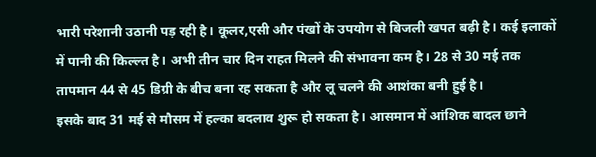भारी परेशानी उठानी पड़ रही है। कूलर,एसी और पंखों के उपयोग से बिजली खपत बढ़ी है। कई इलाकों में पानी की किल्ल्त है। अभी तीन चार दिन राहत मिलने की संभावना कम है। 28 से 30 मई तक तापमान 44 से 45 डिग्री के बीच बना रह सकता है और लू चलने की आशंका बनी हुई है।
इसके बाद 31 मई से मौसम में हल्का बदलाव शुरू हो सकता है। आसमान में आंशिक बादल छाने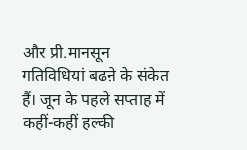और प्री.मानसून गतिविधियां बढऩे के संकेत हैं। जून के पहले सप्ताह में कहीं-कहीं हल्की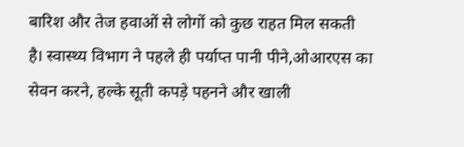बारिश और तेज हवाओं से लोगों को कुछ राहत मिल सकती है। स्वास्थ्य विभाग ने पहले ही पर्याप्त पानी पीने,ओआरएस का सेवन करने, हल्के सूती कपड़े पहनने और खाली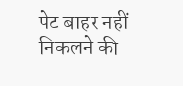पेट बाहर नहीं निकलने की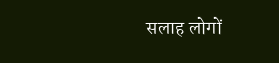सलाह लोगों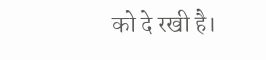को दे रखी है।